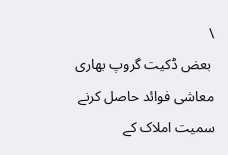\
 بعض ڈکیت گروپ بھاری معاشی فوائد حاصل کرنے سمیت املاک کے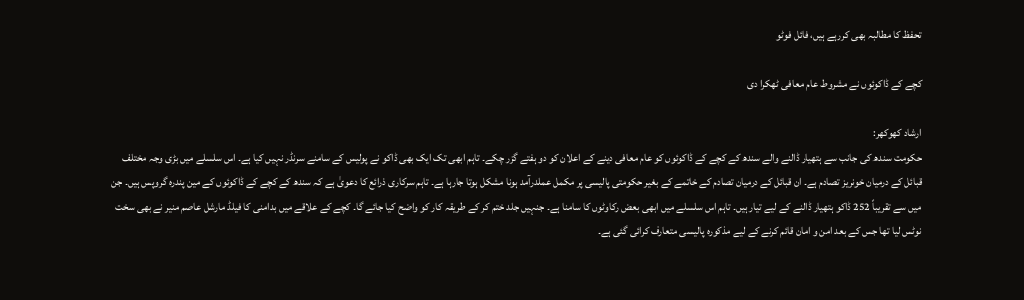تحفظ کا مطالبہ بھی کررہے ہیں، فائل فوٹو

کچے کے ڈاکوئوں نے مشروط عام معافی ٹھکرا دی

ارشاد کھوکھر:
حکومت سندھ کی جانب سے ہتھیار ڈالنے والے سندھ کے کچے کے ڈاکوئوں کو عام معافی دینے کے اعلان کو دو ہفتے گزر چکے۔ تاہم ابھی تک ایک بھی ڈاکو نے پولیس کے سامنے سرنڈر نہیں کیا ہے۔ اس سلسلے میں بڑی وجہ مختلف قبائل کے درمیان خونریز تصادم ہے۔ ان قبائل کے درمیان تصادم کے خاتمے کے بغیر حکومتی پالیسی پر مکمل عملدرآمد ہونا مشکل ہوتا جارہا ہے۔ تاہم سرکاری ذرائع کا دعویٰ ہے کہ سندھ کے کچے کے ڈاکوئوں کے مین پندرہ گروپس ہیں۔ جن میں سے تقریباً 252 ڈاکو ہتھیار ڈالنے کے لیے تیار ہیں۔ تاہم اس سلسلے میں ابھی بعض رکاوٹوں کا سامنا ہے۔ جنہیں جلد ختم کر کے طریقہ کار کو واضح کیا جائے گا۔ کچے کے علاقے میں بدامنی کا فیلڈ مارشل عاصم منیر نے بھی سخت نوٹس لیا تھا جس کے بعد امن و امان قائم کرنے کے لیے مذکورہ پالیسی متعارف کرائی گئی ہے۔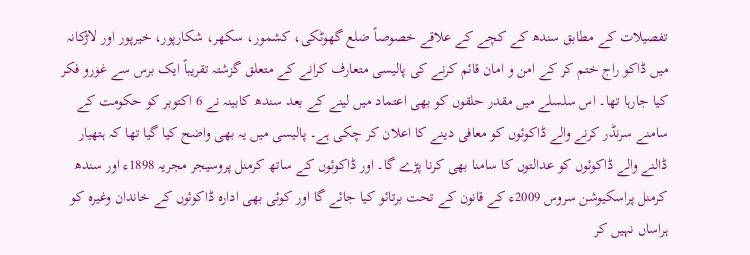تفصیلات کے مطابق سندھ کے کچے کے علاقے خصوصاً ضلع گھوٹکی، کشمور، سکھر، شکارپور، خیرپور اور لاڑکانہ میں ڈاکو راج ختم کر کے امن و امان قائم کرنے کی پالیسی متعارف کرانے کے متعلق گزشتہ تقریباً ایک برس سے غورو فکر کیا جارہا تھا۔ اس سلسلے میں مقدر حلقوں کو بھی اعتماد میں لینے کے بعد سندھ کابینہ نے 6 اکتوبر کو حکومت کے سامنے سرنڈر کرنے والے ڈاکوئوں کو معافی دینے کا اعلان کر چکی ہے۔ پالیسی میں یہ بھی واضح کیا گیا تھا کہ ہتھیار ڈالنے والے ڈاکوئوں کو عدالتوں کا سامنا بھی کرنا پڑے گا۔ اور ڈاکوئوں کے ساتھ کرمنل پروسیجر مجریہ 1898ء اور سندھ کرمنل پراسکیوشن سروس 2009ء کے قانون کے تحت برتائو کیا جائے گا اور کوئی بھی ادارہ ڈاکوئوں کے خاندان وغیرہ کو ہراساں نہیں کر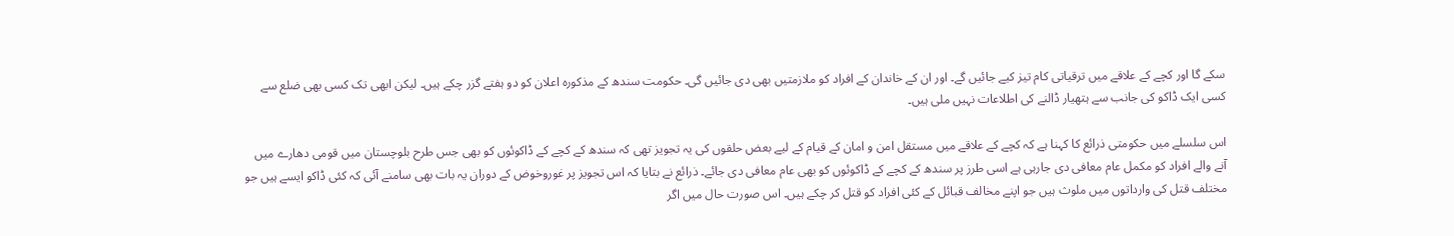سکے گا اور کچے کے علاقے میں ترقیاتی کام تیز کیے جائیں گے۔ اور ان کے خاندان کے افراد کو ملازمتیں بھی دی جائیں گی۔ حکومت سندھ کے مذکورہ اعلان کو دو ہفتے گزر چکے ہیں۔ لیکن ابھی تک کسی بھی ضلع سے کسی ایک ڈاکو کی جانب سے ہتھیار ڈالنے کی اطلاعات نہیں ملی ہیں۔

اس سلسلے میں حکومتی ذرائع کا کہنا ہے کہ کچے کے علاقے میں مستقل امن و امان کے قیام کے لیے بعض حلقوں کی یہ تجویز تھی کہ سندھ کے کچے کے ڈاکوئوں کو بھی جس طرح بلوچستان میں قومی دھارے میں آنے والے افراد کو مکمل عام معافی دی جارہی ہے اسی طرز پر سندھ کے کچے کے ڈاکوئوں کو بھی عام معافی دی جائے۔ ذرائع نے بتایا کہ اس تجویز پر غوروخوض کے دوران یہ بات بھی سامنے آئی کہ کئی ڈاکو ایسے ہیں جو مختلف قتل کی وارداتوں میں ملوث ہیں جو اپنے مخالف قبائل کے کئی افراد کو قتل کر چکے ہیں۔ اس صورت حال میں اگر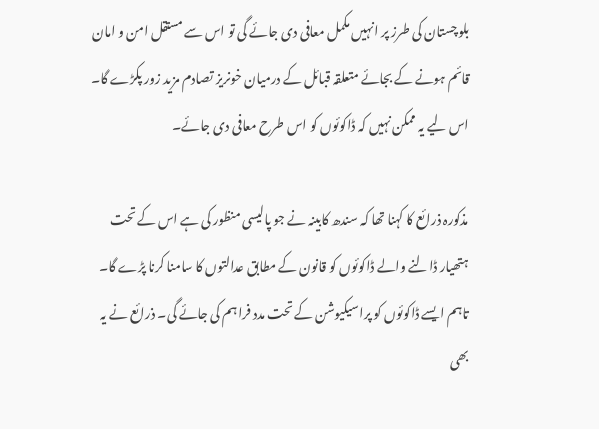بلوچستان کی طرز پر انہیں مکمل معافی دی جائے گی تو اس سے مستقل امن و امان قائم ہونے کے بجائے متعلقہ قبائل کے درمیان خونریز تصادم مزید زور پکڑے گا۔ اس لیے یہ ممکن نہیں کہ ڈاکوئوں کو اس طرح معافی دی جائے۔

مذکورہ ذرائع کا کہنا تھا کہ سندھ کابینہ نے جو پالیسی منظور کی ہے اس کے تحت ہتھیار ڈالنے والے ڈاکوئوں کو قانون کے مطابق عدالتوں کا سامنا کرنا پڑے گا۔ تاہم ایسے ڈاکوئوں کو پراسیکیوشن کے تحت مدد فراہم کی جائے گی۔ ذرائع نے یہ بھی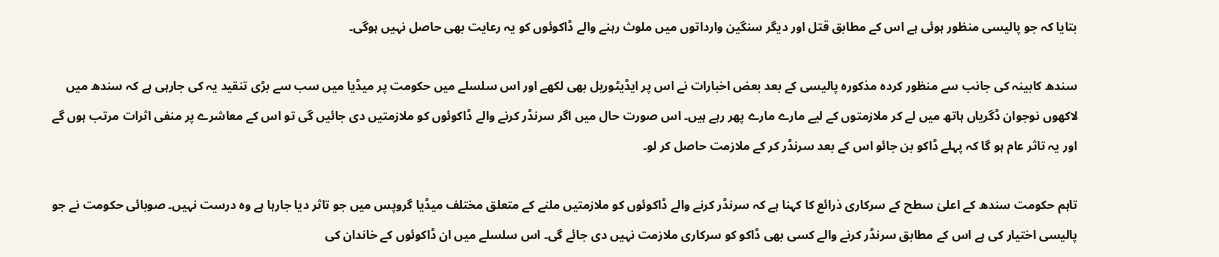بتایا کہ جو پالیسی منظور ہوئی ہے اس کے مطابق قتل اور دیگر سنگین وارداتوں میں ملوث رہنے والے ڈاکوئوں کو یہ رعایت بھی حاصل نہیں ہوگی۔

سندھ کابینہ کی جانب سے منظور کردہ مذکورہ پالیسی کے بعد بعض اخبارات نے اس پر ایڈیٹوریل بھی لکھے اور اس سلسلے میں حکومت پر میڈیا میں سب سے بڑی تنقید یہ کی جارہی ہے کہ سندھ میں لاکھوں نوجوان ڈگریاں ہاتھ میں لے کر ملازمتوں کے لیے مارے مارے پھر رہے ہیں۔ اس صورت حال میں اگر سرنڈر کرنے والے ڈاکوئوں کو ملازمتیں دی جائیں گی تو اس کے معاشرے پر منفی اثرات مرتب ہوں گے اور یہ تاثر عام ہو گا کہ پہلے ڈاکو بن جائو اس کے بعد سرنڈر کر کے ملازمت حاصل کر لو۔

تاہم حکومت سندھ کے اعلیٰ سطح کے سرکاری ذرائع کا کہنا ہے کہ سرنڈر کرنے والے ڈاکوئوں کو ملازمتیں ملنے کے متعلق مختلف میڈیا گروپس میں جو تاثر دیا جارہا ہے وہ درست نہیں۔ صوبائی حکومت نے جو پالیسی اختیار کی ہے اس کے مطابق سرنڈر کرنے والے کسی بھی ڈاکو کو سرکاری ملازمت نہیں دی جائے گی۔ اس سلسلے میں ان ڈاکوئوں کے خاندان کی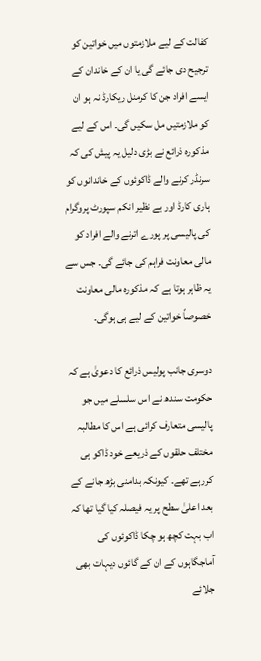کفالت کے لیے ملازمتوں میں خواتین کو ترجیح دی جائے گی یا ان کے خاندان کے ایسے افراد جن کا کرمنل ریکارڈ نہ ہو ان کو ملازمتیں مل سکیں گی۔ اس کے لیے مذکورہ ذرائع نے بڑی دلیل یہ پیش کی کہ سرنڈر کرنے والے ڈاکوئوں کے خاندانوں کو ہاری کارڈ اور بے نظیر انکم سپورٹ پروگرام کی پالیسی پر پورے اترنے والے افراد کو مالی معاونت فراہم کی جائے گی۔ جس سے یہ ظاہر ہوتا ہے کہ مذکورہ مالی معاونت خصوصاً خواتین کے لیے ہی ہوگی۔

دوسری جانب پولیس ذرائع کا دعویٰ ہے کہ حکومت سندھ نے اس سلسلے میں جو پالیسی متعارف کرائی ہے اس کا مطالبہ مختلف حلقوں کے ذریعے خود ڈاکو ہی کررہے تھے۔ کیونکہ بدامنی بڑھ جانے کے بعد اعلیٰ سطح پر یہ فیصلہ کیا گیا تھا کہ اب بہت کچھ ہو چکا ڈاکوئوں کی آماجگاہوں کے ان کے گائوں دیہات بھی جلائے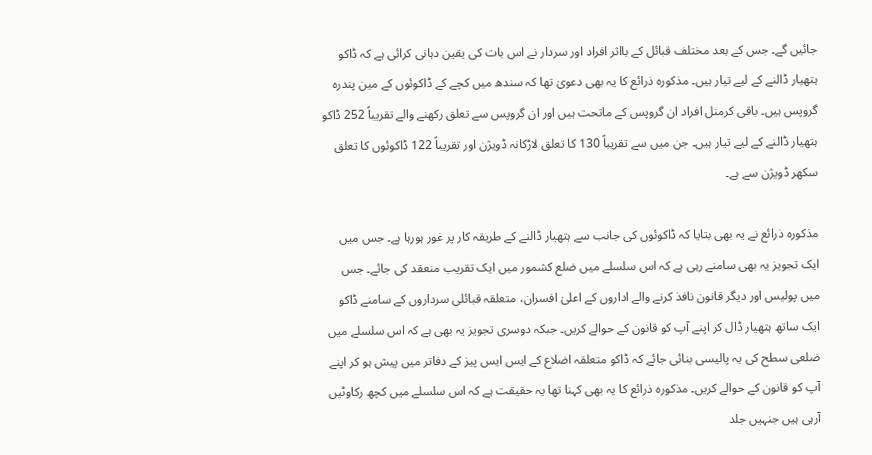جائیں گے۔ جس کے بعد مختلف قبائل کے بااثر افراد اور سردار نے اس بات کی یقین دہانی کرائی ہے کہ ڈاکو ہتھیار ڈالنے کے لیے تیار ہیں۔ مذکورہ ذرائع کا یہ بھی دعویٰ تھا کہ سندھ میں کچے کے ڈاکوئوں کے مین پندرہ گروپس ہیں۔ باقی کرمنل افراد ان گروپس کے ماتحت ہیں اور ان گروپس سے تعلق رکھنے والے تقریباً 252 ڈاکو ہتھیار ڈالنے کے لیے تیار ہیں۔ جن میں سے تقریباً 130 کا تعلق لاڑکانہ ڈویژن اور تقریباً 122 ڈاکوئوں کا تعلق سکھر ڈویژن سے ہے۔

مذکورہ ذرائع نے یہ بھی بتایا کہ ڈاکوئوں کی جانب سے ہتھیار ڈالنے کے طریقہ کار پر غور ہورہا ہے۔ جس میں ایک تجویز یہ بھی سامنے رہی ہے کہ اس سلسلے میں ضلع کشمور میں ایک تقریب منعقد کی جائے۔ جس میں پولیس اور دیگر قانون نافذ کرنے والے اداروں کے اعلیٰ افسران، متعلقہ قبائلی سرداروں کے سامنے ڈاکو ایک ساتھ ہتھیار ڈال کر اپنے آپ کو قانون کے حوالے کریں۔ جبکہ دوسری تجویز یہ بھی ہے کہ اس سلسلے میں ضلعی سطح کی یہ پالیسی بنائی جائے کہ ڈاکو متعلقہ اضلاع کے ایس ایس پیز کے دفاتر میں پیش ہو کر اپنے آپ کو قانون کے حوالے کریں۔ مذکورہ ذرائع کا یہ بھی کہنا تھا یہ حقیقت ہے کہ اس سلسلے میں کچھ رکاوٹیں آرہی ہیں جنہیں جلد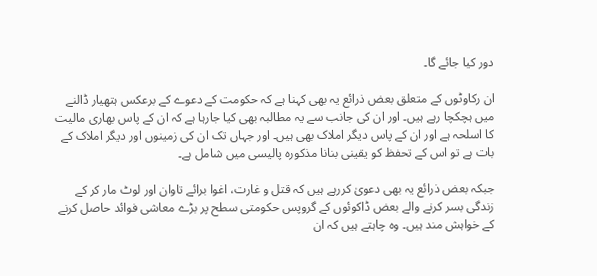دور کیا جائے گا۔

ان رکاوٹوں کے متعلق بعض ذرائع یہ بھی کہنا ہے کہ حکومت کے دعوے کے برعکس ہتھیار ڈالنے میں ہچکچا رہے ہیں۔ اور ان کی جانب سے یہ مطالبہ بھی کیا جارہا ہے کہ ان کے پاس بھاری مالیت کا اسلحہ ہے اور ان کے پاس دیگر املاک بھی ہیں۔ اور جہاں تک ان کی زمینوں اور دیگر املاک کے بات ہے تو اس کے تحفظ کو یقینی بنانا مذکورہ پالیسی میں شامل ہے۔

جبکہ بعض ذرائع یہ بھی دعویٰ کررہے ہیں کہ قتل و غارت، اغوا برائے تاوان اور لوٹ مار کر کے زندگی بسر کرنے والے بعض ڈاکوئوں کے گروپس حکومتی سطح پر بڑے معاشی فوائد حاصل کرنے کے خواہش مند ہیں۔ وہ چاہتے ہیں کہ ان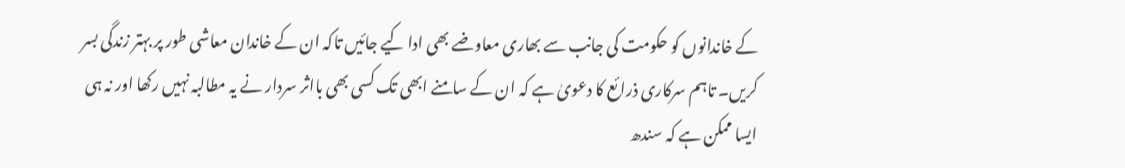کے خاندانوں کو حکومت کی جانب سے بھاری معاوضے بھی ادا کیے جائیں تاکہ ان کے خاندان معاشی طور پر بہتر زندگی بسر کریں۔ تاہم سرکاری ذرائع کا دعویٰ ہے کہ ان کے سامنے ابھی تک کسی بھی بااثر سردار نے یہ مطالبہ نہیں رکھا اور نہ ہی ایسا ممکن ہے کہ سندھ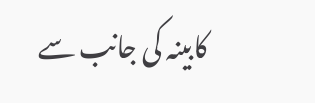کابینہ کی جانب سے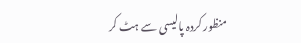منظور کردہ پالیسی سے ہٹ کر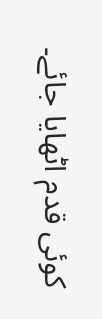کوئی قدم اٹھایا جائے۔